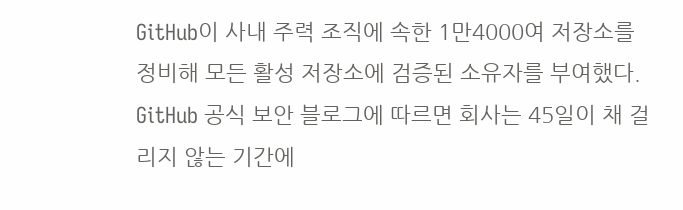GitHub이 사내 주력 조직에 속한 1만4000여 저장소를 정비해 모든 활성 저장소에 검증된 소유자를 부여했다. GitHub 공식 보안 블로그에 따르면 회사는 45일이 채 걸리지 않는 기간에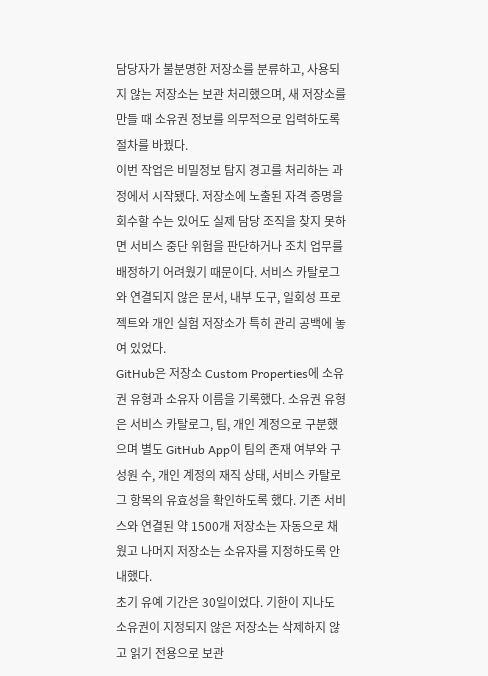담당자가 불분명한 저장소를 분류하고, 사용되지 않는 저장소는 보관 처리했으며, 새 저장소를 만들 때 소유권 정보를 의무적으로 입력하도록 절차를 바꿨다.
이번 작업은 비밀정보 탐지 경고를 처리하는 과정에서 시작됐다. 저장소에 노출된 자격 증명을 회수할 수는 있어도 실제 담당 조직을 찾지 못하면 서비스 중단 위험을 판단하거나 조치 업무를 배정하기 어려웠기 때문이다. 서비스 카탈로그와 연결되지 않은 문서, 내부 도구, 일회성 프로젝트와 개인 실험 저장소가 특히 관리 공백에 놓여 있었다.
GitHub은 저장소 Custom Properties에 소유권 유형과 소유자 이름을 기록했다. 소유권 유형은 서비스 카탈로그, 팀, 개인 계정으로 구분했으며 별도 GitHub App이 팀의 존재 여부와 구성원 수, 개인 계정의 재직 상태, 서비스 카탈로그 항목의 유효성을 확인하도록 했다. 기존 서비스와 연결된 약 1500개 저장소는 자동으로 채웠고 나머지 저장소는 소유자를 지정하도록 안내했다.
초기 유예 기간은 30일이었다. 기한이 지나도 소유권이 지정되지 않은 저장소는 삭제하지 않고 읽기 전용으로 보관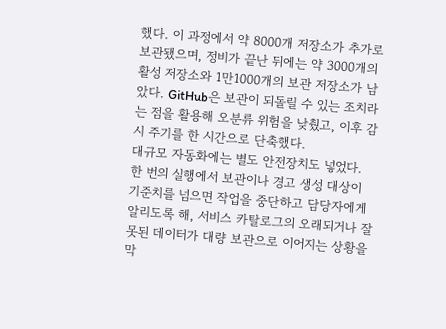했다. 이 과정에서 약 8000개 저장소가 추가로 보관됐으며, 정비가 끝난 뒤에는 약 3000개의 활성 저장소와 1만1000개의 보관 저장소가 남았다. GitHub은 보관이 되돌릴 수 있는 조치라는 점을 활용해 오분류 위험을 낮췄고, 이후 감시 주기를 한 시간으로 단축했다.
대규모 자동화에는 별도 안전장치도 넣었다. 한 번의 실행에서 보관이나 경고 생성 대상이 기준치를 넘으면 작업을 중단하고 담당자에게 알리도록 해, 서비스 카탈로그의 오래되거나 잘못된 데이터가 대량 보관으로 이어지는 상황을 막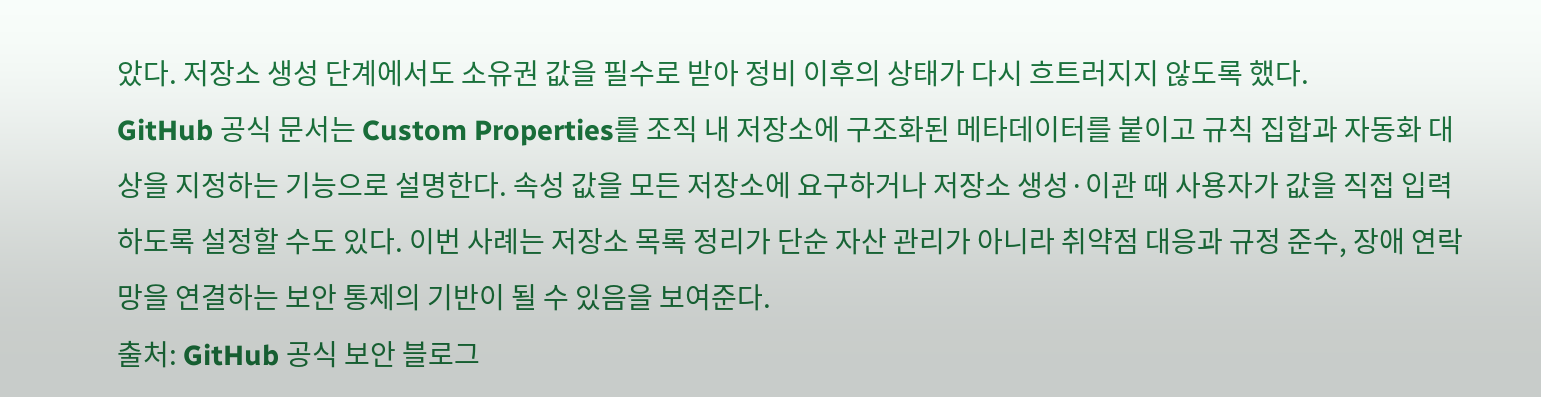았다. 저장소 생성 단계에서도 소유권 값을 필수로 받아 정비 이후의 상태가 다시 흐트러지지 않도록 했다.
GitHub 공식 문서는 Custom Properties를 조직 내 저장소에 구조화된 메타데이터를 붙이고 규칙 집합과 자동화 대상을 지정하는 기능으로 설명한다. 속성 값을 모든 저장소에 요구하거나 저장소 생성·이관 때 사용자가 값을 직접 입력하도록 설정할 수도 있다. 이번 사례는 저장소 목록 정리가 단순 자산 관리가 아니라 취약점 대응과 규정 준수, 장애 연락망을 연결하는 보안 통제의 기반이 될 수 있음을 보여준다.
출처: GitHub 공식 보안 블로그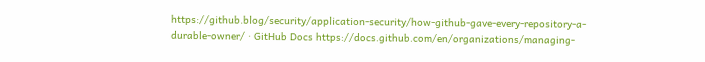https://github.blog/security/application-security/how-github-gave-every-repository-a-durable-owner/ · GitHub Docs https://docs.github.com/en/organizations/managing-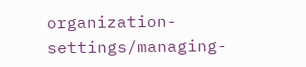organization-settings/managing-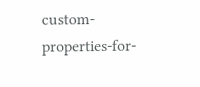custom-properties-for-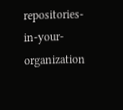repositories-in-your-organization